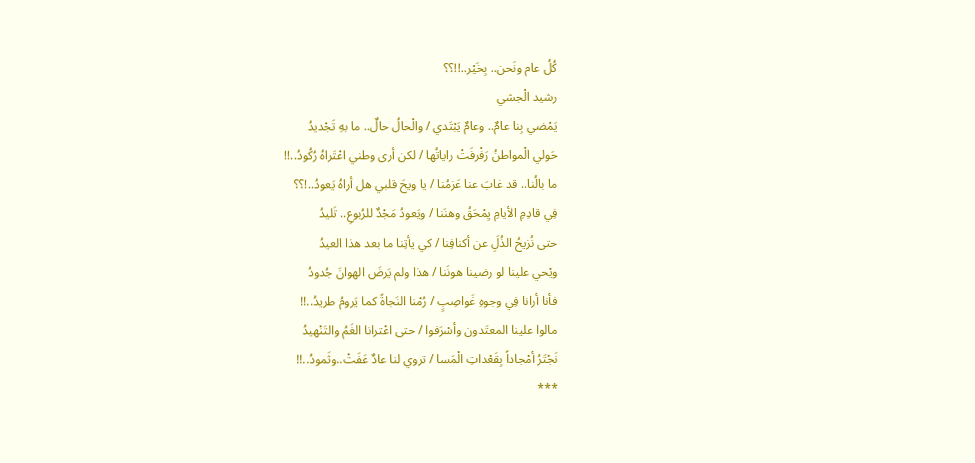كُلُ عام ونَحن.. بِخَيْر..!!؟؟
رشيد الْجشي
يَمْضي بِنا عامٌ.. وعامٌ يَبْتَدي / والْحالُ حالٌ.. ما بهِ تَجْديدُ
حَولي الْمواطنُ رَفْرفَتْ راياتُها / لكن أرى وطني اعْتَراهُ رُكُودُ..!!
ما بالُنا.. قد غابَ عنا عَزمُنا / يا ويحَ قلبي هل أراهُ يَعودُ..!؟؟
فِي قادِمِ الأيامِ يِمْحَقُ وهنَنا / ويَعودُ مَجْدٌ للرُبوعِ.. تَليدُ
حتى نُزيحُ الذُلَِ عن أكنافِنا / كي يأتِنا ما بعد هذا العيدُ
ويْحي علينا لو رضينا هونَنا / هذا ولم يَرضَ الهوانَ جُدودُ
فأنا أرانا فِي وجوهِ غَواصِبٍ / رُمْنا النَجاةً كما يَرومُ طريدُ..!!
مالوا علينا المعتَدون وأسْرَفوا / حتى اعْترانا الغَمُ والتَنْهيدُ
نَجْتَرُ أمْجاداً بِقَعْداتِ الْمَسا / تروي لنا عادٌ عَفَتْ..وثَمودُ..!!
***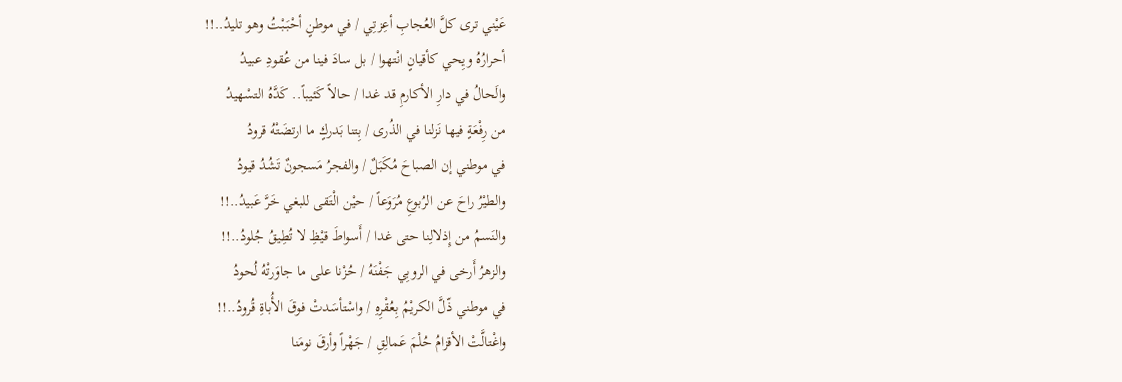عَيْني ترى كلَّ العُجابِ أعِزتِي / في موطنٍ أحْبَبْتُ وهو تليدُ..!!
أحرارُهُ ويِحي كأقيانٍ انْتهوا / بل سادَ فينا من عُقودِ عبيدُ
والَحالُ في دارِ الأكارمِ قد غدا / حالاً كَئيباً.. كَدَّهُ التسْهيدُ
من رِفْعَةٍ فيها نَزلنا في الذُرى / بِتنا بَدركٍ ما ارتضَتْهُ قرودُ
في موطني إن الصباحَ مُكَبَلٌ / والفجرُ مَسجونٌ تَشُدُ قيودُ
والطيْرُ راحَ عن الرُبوعِ مُرَوَعاً / حيْن الْتَقى للبغي خَرَّ عَبيدُ..!!
والنَسمُ من إِذلالِنا حتى غدا / أَسواطَ قيْظِ لا تُطِيقُ جُلودُ..!!
والزهرُ أَرخى في الروبِي جَفْنَهُ / حُزْنا على ما جاوَرتْهُ لُحودُ
في موطني ذّلَّ الكريْمُ بِعُقْرِهِ / واسْتأسَدتْ فوقَ الأُباةِ قُرودُ..!!
واغْتالَّتْ الأقزامُ حُلْمَ عَمالِقِ / جَهْراً وأرقَ نومَنا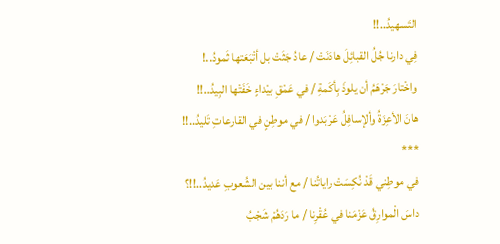التَسهيدُ..!!
فِي دارنا جُلُ القبائِلَ هادَنَتْ / عادُ جَثَتْ بل أتْبَعَتها ثَمودُ..!
واخْتارَ جَرْهَمُ أن يلوذَ بِأكَمةِ / في عَمْقِ بيْداءٍ خَفَتْها البِيدُ..!!
هانَ الأعِزَةُ وألإسافِلُ عَرْبَدوا / في موطِنٍ في القارعاتِ تَليدُ..!!
***
في موطِني قَدْ نُكِسَتْ راياتُنا / مع أننا بين الشُعوبِ عَديدُ..!!؟
داسَ الْموارِقُ عَزْمَنا في عُقْرِنا / ما رَدَهُمْ شَجْبُ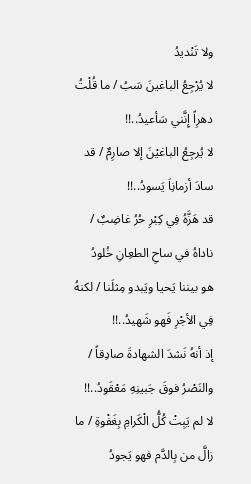ولا تَنْديدُ
لا يُرْجِعُ الباغينَ سَبُ / ما قُلْتُ دهرِاً إِنَّني سَأعيدُ..!!
لا يُرجِعُ الباغيْنَ إلا صارِمٌ / قد سادَ أزمانِاَ يَسودُ..!!
قد هَزَّهُ فِي كِبْرِ حُرُ غاضِبٌ / ناداهُ في ساحِ الطعِانِ خُلودُ
هو بيننا يَحيا ويَبدو مِثلَنا / لكنهُ فِي الأجْرِ فَهو شَهيدُ..!!
إذ أنهُ نَشدَ الشهادةَ صادِقاً / والنَصْرُ فوقَ جَبينِهِ مَعْقَودُ..!!
لا لم يَبِتْ كُلُّ الْكَرامِ بِغَفْوةِ / ما زالَّ من بِالدَّم فهو يَجودُ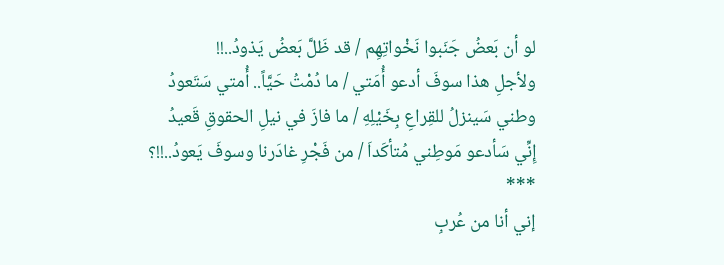لو أن بَعضُ جَنَبوا نَخْواتِهِم / قد ظَلَّ بَعضُ يَذودُ..!!
ولأجلِ هذا سوفَ أدعو أُمَتي / ما دُمْتُ حَيَّاً.. أُمتي سَتَعودُ
وطني سَينزلُ للقِراعِ بِخَيْلِهِ / ما فازَ في نيلِ الحقوقِ قَعيدُ
إِنِّي سَأدعو مَوطِني مُتأكَداَ / من فَجْرِ غادَرنا وسوفَ يَعودُ..!!؟
***
إني أنا من عُربِ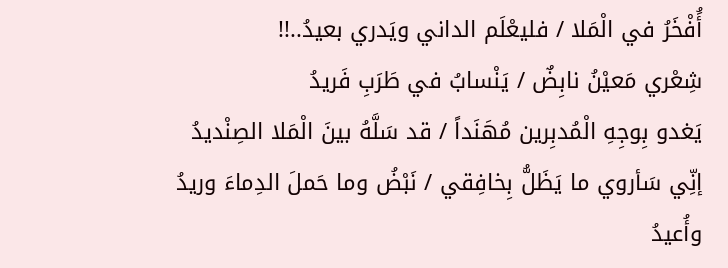أَُفْخَرُ في الْمَلا / فليعْلَم الداني ويَدري بعيدُ..!!
شِعْري مَعيْنُ نابِضٌ / يَنْسابُ في طَرَبِ فَريدُ
يَغدو بِوجِهِ الْمُدبِرين مُهَنَداً / قد سَلَّهُ بينَ الْمَلا الصِنْديدُ
إنِّي سَأروي ما يَظَلُّ بِخافِقي / نَبْضُ وما حَملَ الدِماءَ وريدُ
وأُعيدُ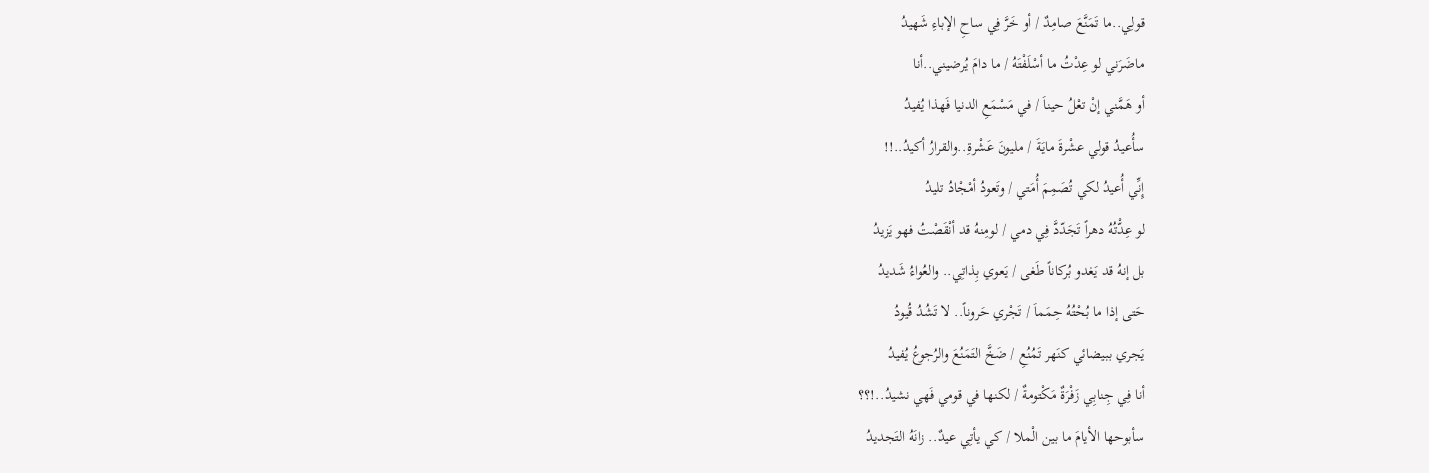قولِي..ما تَمَنَّعَ صامِدٌ / أو خَرَّ فِي ساحِ الإباءِ شَهيدُ
ماضَرَني لو عِدْتُ ما أسْلَفْتَهُ / ما دامَ يُرضيني..أنا
أو هَمَّني إنْ تعْلُ حيناَ / في مَسْمَعِ الدنيا فَهذا يُفيدُ
سأُعيدُ قولي عشْرةَ مايَةَ / مليونَ عَشْرةِ..والقرارُ أكيدُ..!!
إِنِّي أُعيدُ لكي تُصَمِمَ أُمَتي / وتَعودُ أمْجْادُ تليدُ
لو عِدّْتُهُ دهراً تَجَدّدَّ فِي دمي / لومِنهُ قد أنْقَصْتُ فهو يَزيدُ
بل إنهُ قد يَغدو بُركاناً طَغى / يَعوي بِذاتِي.. والعُواءُ شَديدُ
حَتى إذا ما بُحْتُهُ حِمَماَ / تَجْري حَروناً.. لا تَشُدُ قُيودُ
يَجري ببيضائي كنَهر تَمُنُعِ / ضَخَّ التَمَنُعَ والرُجوعُ يُفيدُ
أنا فِي جِنابِي زَفْرَةٌ مَكْتومةٌ / لكنها في قومي فَهي نشيدُ..!؟؟
سأبوحها الأيامَ ما بين الْملا / كي يأتِي عيدٌ.. زانَهُ التَجديدُ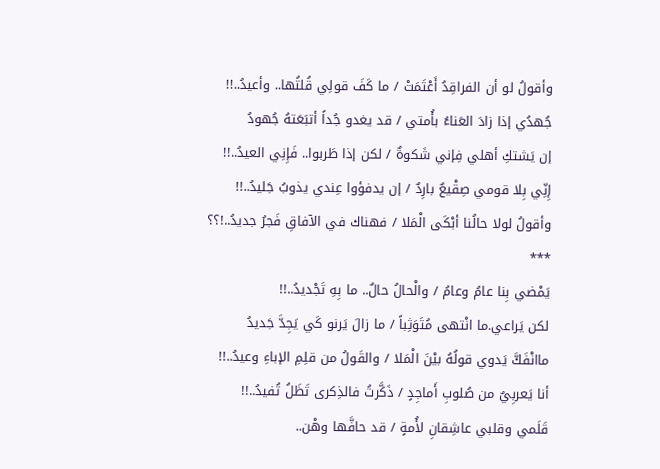وأقولُ لو أن الفراقِدُ أَعْتَمَتْ / ما كَفَ قولِي قُلتُها.. وأعيدُ..!!
جُهدُي إذا زادَ العَناءُ بأُمتي / قد يغدو جُداً أتبَعَتهُ جُهودُ
إن يَشتكِ أهلي فِإني شَكوةٌ / لكن إذا طَربوا.. فَإِنِي العيدُ..!!
إِنِّي بِلا قومي صِقْيعٌ بارِدٌ / إن يدفؤوا عِندي يذوبُ جَليدُ..!!
وأقولُ لولا حالُنا أبْكَى الْمَلا / فهناك في الآفاقِ فَجرُ جديدُ..!؟؟
***
يَمْضي بِنا عامُ وعامُ / والْحالُ حالٌ.. ما بِهِ تَجْديدُ..!!
لكن يَراعي.ما انْتهى مُتَوَثِباً / ما زالَ يَرنو كَي يَجِدَّ جَديدُ
ماانْفَكَّ يَدوي قولُهُ بيْنَ الْمَلا / والقَولُ من قلِمِ الإباءِ وعيدُ..!!
أنا يَعربِيٌ من صُلوبِ أَماجِدٍ / ذَكَّرتُ فالذِكرى تَظَلُ تُفيدُ..!!
قَلَمي وقلبي عاشِقانِ لأُمةٍ / قد حافَّها وهْن..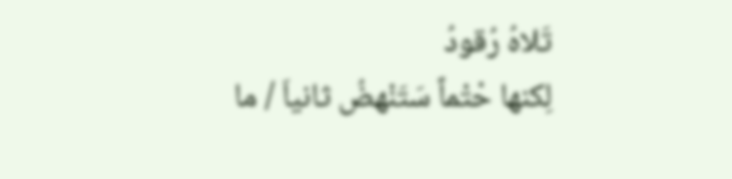تَلاهُ رُقودُ
لِكنها حْتْماً سَتَنْهضُ ثانياَ / ما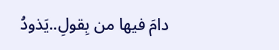دامَ فيها من بِقولِ..يَذودُ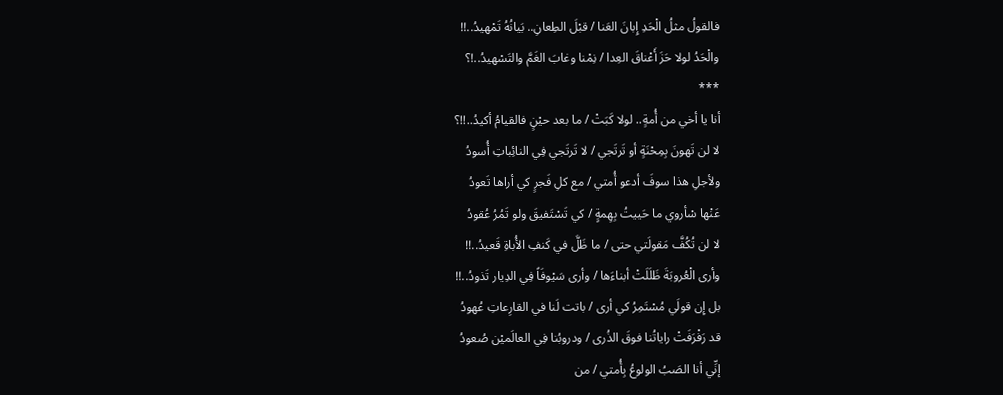فالقولُ مثلُ الْحَدِ إِبانَ العَنا / قبْلَ الطِعانِ.. بَيانُهُ تَمْهيدُ..!!
والْحَدُ لولا حَزَ أَعْناقَ العِدا / نِمْنا وغابَ الغَمَّ والتَسْهيدُ..!؟
***
أنا يا أخي من أُمةٍ.. لولا كَبَتْ / ما بعد حيْنٍ فالقيامُ أكيدُ..!!؟
لا لن تَهونَ بِمِحْنَةٍ أو تَرتَجي / لا تَرتَجي فِي النائِباتِ أُسودُ
ولأجلِ هذا سوفَ أدعو أُمتي / مع كلِ فَجرٍ كي أراها تَعودُ
عَنْها سْأروي ما حَييتُ بِهِمةٍِ / كي تَسْتَفيقَ ولو تَمُرُ عُقودُ
لا لن تُكُفَّ مَقولَتي حتى / ما ظَلَّ في كَنفِ الأُباةِ قَعيدُ..!!
وأرى الْعُروبَةَ ظَلَلَتْ أبناءَها / وأرى سَيْوفَاً فِي الدِيار تَذودُ..!!
بل إِن قولَي مُسْتَمِرُ كي أرى / باتت لَنا في القارِعاتِ عُهودُ
قد رَفْرَفَتْ راياتُنا فوقَ الذُرى / ودروبُنا فِي العالَميْن صُعودُ
إنِّي أنا الصَبُ الولوعُ بِأُمتي / من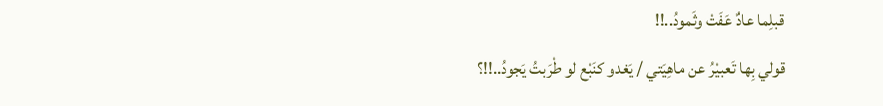قبلِما عادٌ عَفَتْ وثَمودُ..!!
قولي بِها تَعبيْرُ عن ماهِيَتي / يَغدو كنَبْع لو طْرَبتُ يَجودُ..!!؟